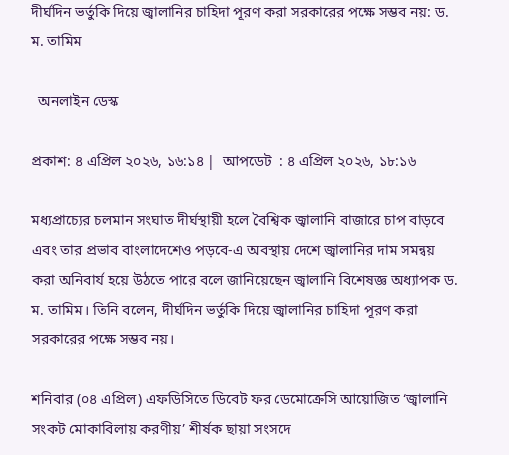দীর্ঘদিন ভর্তুকি দিয়ে জ্বালানির চাহিদা পূরণ করা সরকারের পক্ষে সম্ভব নয়: ড. ম. তামিম

  অনলাইন ডেস্ক

প্রকাশ: ৪ এপ্রিল ২০২৬, ১৬:১৪ |  আপডেট  : ৪ এপ্রিল ২০২৬, ১৮:১৬

মধ্যপ্রাচ্যের চলমান সংঘাত দীর্ঘস্থায়ী হলে বৈশ্বিক জ্বালানি বাজারে চাপ বাড়বে এবং তার প্রভাব বাংলাদেশেও পড়বে-এ অবস্থায় দেশে জ্বালানির দাম সমন্বয় করা অনিবার্য হয়ে উঠতে পারে বলে জানিয়েছেন জ্বালানি বিশেষজ্ঞ অধ্যাপক ড. ম. তামিম। তিনি বলেন, দীর্ঘদিন ভর্তুকি দিয়ে জ্বালানির চাহিদা পূরণ করা সরকারের পক্ষে সম্ভব নয়।

শনিবার (০৪ এপ্রিল) এফডিসিতে ডিবেট ফর ডেমোক্রেসি আয়োজিত ‘জ্বালানি সংকট মোকাবিলায় করণীয়’ শীর্ষক ছায়া সংসদে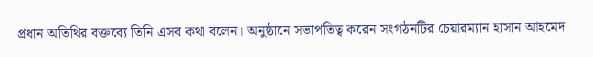প্রধান অতিথির বক্তব্যে তিনি এসব কথা বলেন। অনুষ্ঠানে সভাপতিত্ব করেন সংগঠনটির চেয়ারম্যান হাসান আহমেদ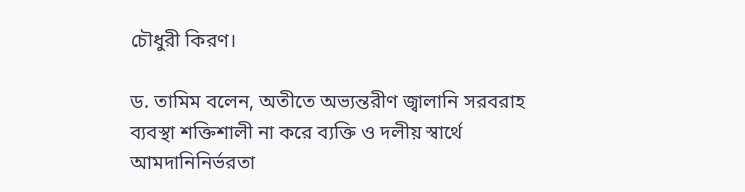চৌধুরী কিরণ।

ড. তামিম বলেন, অতীতে অভ্যন্তরীণ জ্বালানি সরবরাহ ব্যবস্থা শক্তিশালী না করে ব্যক্তি ও দলীয় স্বার্থে আমদানিনির্ভরতা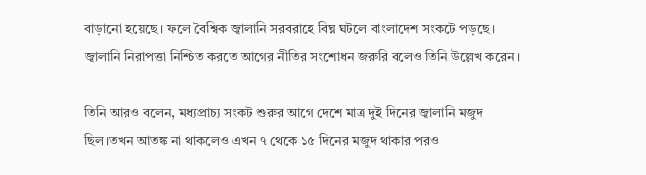বাড়ানো হয়েছে। ফলে বৈশ্বিক জ্বালানি সরবরাহে বিঘ্ন ঘটলে বাংলাদেশ সংকটে পড়ছে। জ্বালানি নিরাপত্তা নিশ্চিত করতে আগের নীতির সংশোধন জরুরি বলেও তিনি উল্লেখ করেন।

তিনি আরও বলেন, মধ্যপ্রাচ্য সংকট শুরুর আগে দেশে মাত্র দুই দিনের জ্বালানি মজুদ ছিল।তখন আতঙ্ক না থাকলেও এখন ৭ থেকে ১৫ দিনের মজুদ থাকার পরও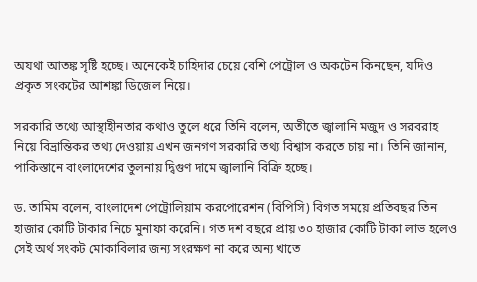অযথা আতঙ্ক সৃষ্টি হচ্ছে। অনেকেই চাহিদার চেয়ে বেশি পেট্রোল ও অকটেন কিনছেন, যদিও প্রকৃত সংকটের আশঙ্কা ডিজেল নিয়ে।

সরকারি তথ্যে আস্থাহীনতার কথাও তুলে ধরে তিনি বলেন, অতীতে জ্বালানি মজুদ ও সরবরাহ নিয়ে বিভ্রান্তিকর তথ্য দেওয়ায় এখন জনগণ সরকারি তথ্য বিশ্বাস করতে চায় না। তিনি জানান, পাকিস্তানে বাংলাদেশের তুলনায় দ্বিগুণ দামে জ্বালানি বিক্রি হচ্ছে।

ড. তামিম বলেন, বাংলাদেশ পেট্রোলিয়াম করপোরেশন (বিপিসি) বিগত সময়ে প্রতিবছর তিন হাজার কোটি টাকার নিচে মুনাফা করেনি। গত দশ বছরে প্রায় ৩০ হাজার কোটি টাকা লাভ হলেও সেই অর্থ সংকট মোকাবিলার জন্য সংরক্ষণ না করে অন্য খাতে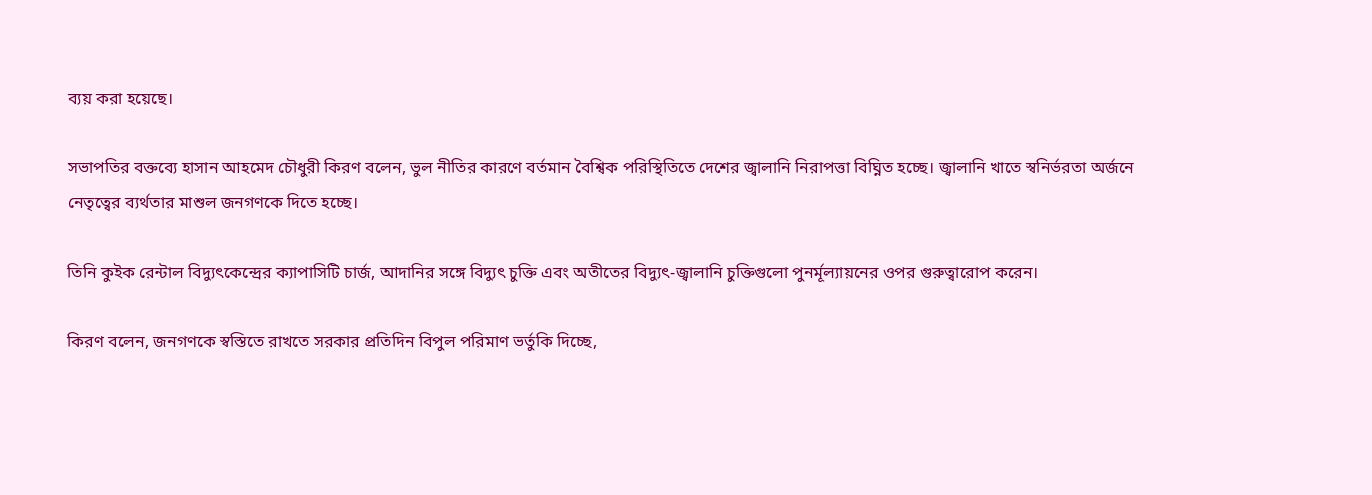ব্যয় করা হয়েছে।

সভাপতির বক্তব্যে হাসান আহমেদ চৌধুরী কিরণ বলেন, ভুল নীতির কারণে বর্তমান বৈশ্বিক পরিস্থিতিতে দেশের জ্বালানি নিরাপত্তা বিঘ্নিত হচ্ছে। জ্বালানি খাতে স্বনির্ভরতা অর্জনে নেতৃত্বের ব্যর্থতার মাশুল জনগণকে দিতে হচ্ছে।

তিনি কুইক রেন্টাল বিদ্যুৎকেন্দ্রের ক্যাপাসিটি চার্জ, আদানির সঙ্গে বিদ্যুৎ চুক্তি এবং অতীতের বিদ্যুৎ-জ্বালানি চুক্তিগুলো পুনর্মূল্যায়নের ওপর গুরুত্বারোপ করেন।

কিরণ বলেন, জনগণকে স্বস্তিতে রাখতে সরকার প্রতিদিন বিপুল পরিমাণ ভর্তুকি দিচ্ছে,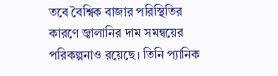তবে বৈশ্বিক বাজার পরিস্থিতির কারণে জ্বালানির দাম সমন্বয়ের পরিকল্পনাও রয়েছে। তিনি প্যানিক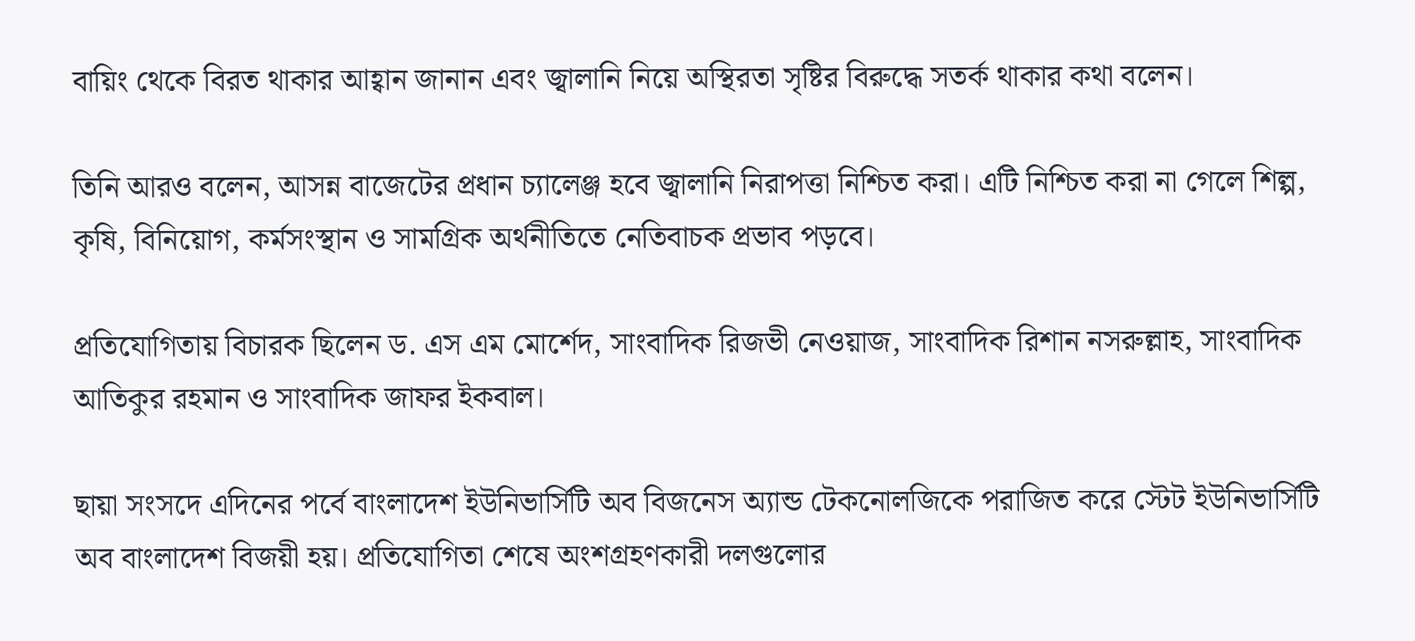বায়িং থেকে বিরত থাকার আহ্বান জানান এবং জ্বালানি নিয়ে অস্থিরতা সৃষ্টির বিরুদ্ধে সতর্ক থাকার কথা বলেন।

তিনি আরও বলেন, আসন্ন বাজেটের প্রধান চ্যালেঞ্জ হবে জ্বালানি নিরাপত্তা নিশ্চিত করা। এটি নিশ্চিত করা না গেলে শিল্প, কৃষি, বিনিয়োগ, কর্মসংস্থান ও সামগ্রিক অর্থনীতিতে নেতিবাচক প্রভাব পড়বে।

প্রতিযোগিতায় বিচারক ছিলেন ড. এস এম মোর্শেদ, সাংবাদিক রিজভী নেওয়াজ, সাংবাদিক রিশান নসরুল্লাহ, সাংবাদিক আতিকুর রহমান ও সাংবাদিক জাফর ইকবাল।

ছায়া সংসদে এদিনের পর্বে বাংলাদেশ ইউনিভার্সিটি অব বিজনেস অ্যান্ড টেকনোলজিকে পরাজিত করে স্টেট ইউনিভার্সিটি অব বাংলাদেশ বিজয়ী হয়। প্রতিযোগিতা শেষে অংশগ্রহণকারী দলগুলোর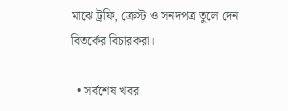মাঝে ট্রফি, ক্রেস্ট ও সনদপত্র তুলে দেন বিতর্কের বিচারকরা।

  • সর্বশেষ খবর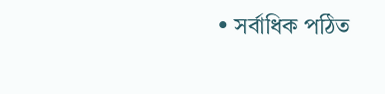• সর্বাধিক পঠিত